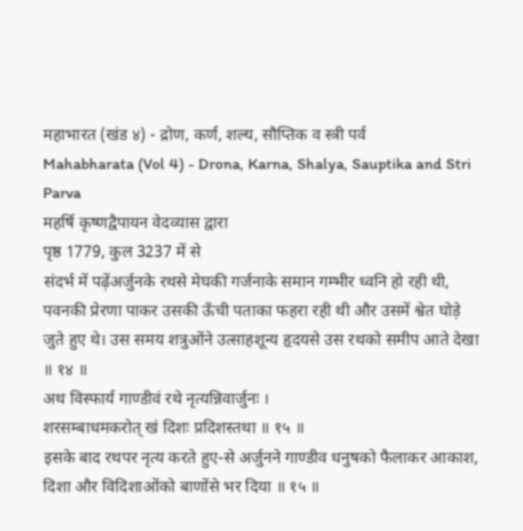महाभारत (खंड ४) - द्रोण, कर्ण, शल्य, सौप्तिक व स्त्री पर्व
Mahabharata (Vol 4) - Drona, Karna, Shalya, Sauptika and Stri Parva
महर्षि कृष्णद्वैपायन वेदव्यास द्वारा
पृष्ठ 1779, कुल 3237 में से
संदर्भ में पढ़ेंअर्जुनके रथसे मेघकी गर्जनाके समान गम्भीर ध्वनि हो रही थी, पवनकी प्रेरणा पाकर उसकी ऊँची पताका फहरा रही थी और उसमें श्वेत घोड़े जुते हुए थे। उस समय शत्रुओंने उत्साहशून्य हृदयसे उस रथको समीप आते देखा ॥ १४ ॥
अथ विस्फार्य गाण्डीवं रथे नृत्यन्निवार्जुनः ।
शरसम्बाधमकरोत् खं दिशः प्रदिशस्तथा ॥ १५ ॥
इसके बाद रथपर नृत्य करते हुए-से अर्जुनने गाण्डीव धनुषको फैलाकर आकाश, दिशा और विदिशाओंको बाणोंसे भर दिया ॥ १५ ॥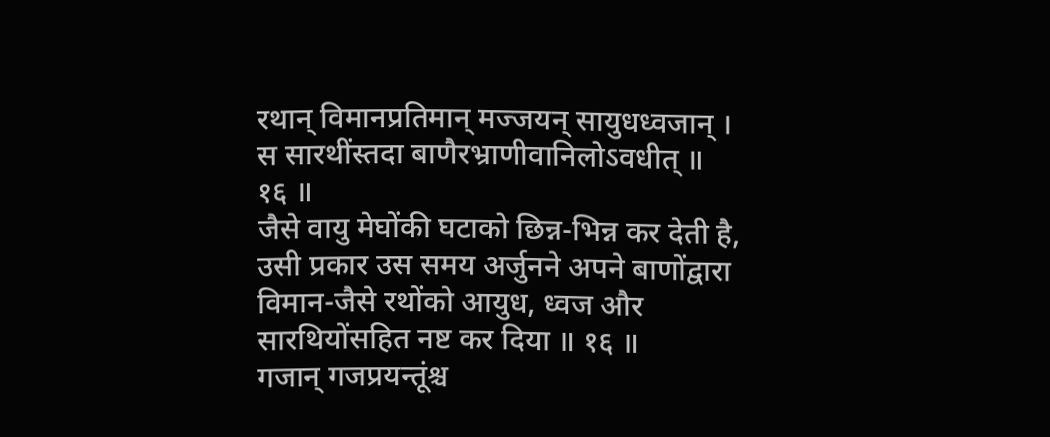रथान् विमानप्रतिमान् मज्जयन् सायुधध्वजान् ।
स सारथींस्तदा बाणैरभ्राणीवानिलोऽवधीत् ॥ १६ ॥
जैसे वायु मेघोंकी घटाको छिन्न-भिन्न कर देती है, उसी प्रकार उस समय अर्जुनने अपने बाणोंद्वारा विमान-जैसे रथोंको आयुध, ध्वज और सारथियोंसहित नष्ट कर दिया ॥ १६ ॥
गजान् गजप्रयन्तूंश्च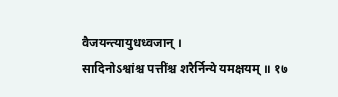वैजयन्त्यायुधध्वजान् ।
सादिनोऽश्वांश्च पत्तींश्च शरैर्निन्ये यमक्षयम् ॥ १७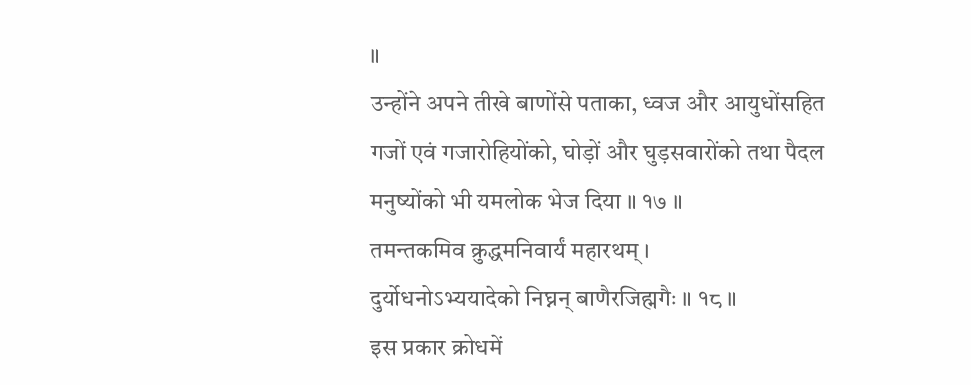॥
उन्होंने अपने तीखे बाणोंसे पताका, ध्वज और आयुधोंसहित गजों एवं गजारोहियोंको, घोड़ों और घुड़सवारोंको तथा पैदल मनुष्योंको भी यमलोक भेज दिया ॥ १७ ॥
तमन्तकमिव क्रुद्धमनिवार्यं महारथम् ।
दुर्योधनोऽभ्ययादेको निघ्नन् बाणैरजिह्मगैः ॥ १८ ॥
इस प्रकार क्रोधमें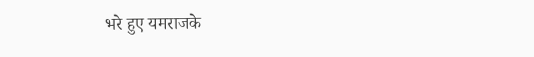भरे हुए यमराजके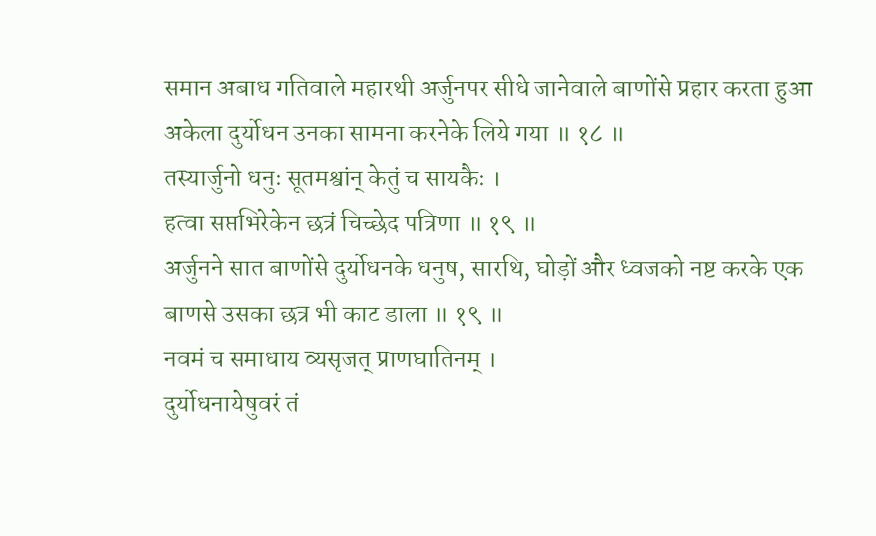समान अबाध गतिवाले महारथी अर्जुनपर सीधे जानेवाले बाणोंसे प्रहार करता हुआ अकेला दुर्योधन उनका सामना करनेके लिये गया ॥ १८ ॥
तस्यार्जुनो धनुः सूतमश्वांन् केतुं च सायकैः ।
हत्वा सप्तभिरेकेन छत्रं चिच्छेद पत्रिणा ॥ १९ ॥
अर्जुनने सात बाणोंसे दुर्योधनके धनुष, सारथि, घोड़ों और ध्वजको नष्ट करके एक बाणसे उसका छत्र भी काट डाला ॥ १९ ॥
नवमं च समाधाय व्यसृजत् प्राणघातिनम् ।
दुर्योधनायेषुवरं तं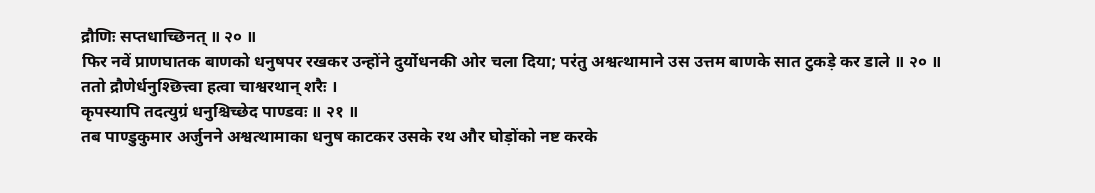द्रौणिः सप्तधाच्छिनत् ॥ २० ॥
फिर नवें प्राणघातक बाणको धनुषपर रखकर उन्होंने दुर्योधनकी ओर चला दिया; परंतु अश्वत्थामाने उस उत्तम बाणके सात टुकड़े कर डाले ॥ २० ॥
ततो द्रौणेर्धनुश्छित्त्वा हत्वा चाश्वरथान् शरैः ।
कृपस्यापि तदत्युग्रं धनुश्चिच्छेद पाण्डवः ॥ २१ ॥
तब पाण्डुकुमार अर्जुनने अश्वत्थामाका धनुष काटकर उसके रथ और घोड़ोंको नष्ट करके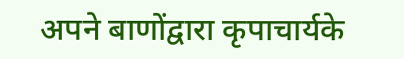अपने बाणोंद्वारा कृपाचार्यके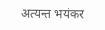अत्यन्त भयंकर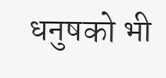धनुषको भी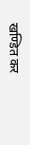खण्डित कर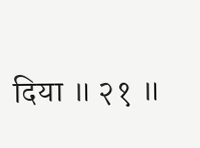दिया ॥ २१ ॥